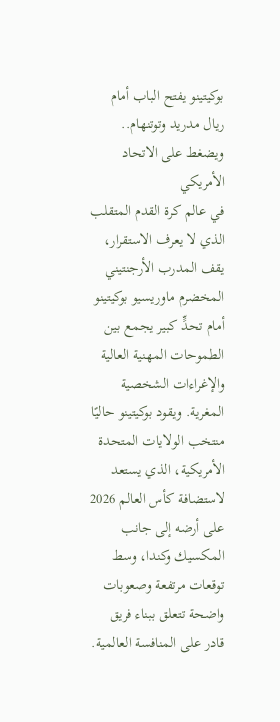بوكيتينو يفتح الباب أمام ريال مدريد وتوتنهام.. ويضغط على الاتحاد الأمريكي
في عالم كرة القدم المتقلب الذي لا يعرف الاستقرار، يقف المدرب الأرجنتيني المخضرم ماوريسيو بوكيتينو أمام تحدٍّ كبير يجمع بين الطموحات المهنية العالية والإغراءات الشخصية المغرية. ويقود بوكيتينو حاليًا منتخب الولايات المتحدة الأمريكية، الذي يستعد لاستضافة كأس العالم 2026 على أرضه إلى جانب المكسيك وكندا، وسط توقعات مرتفعة وصعوبات واضحة تتعلق ببناء فريق قادر على المنافسة العالمية.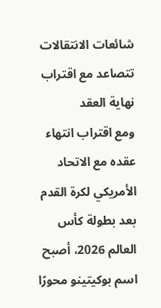شائعات الانتقالات تتصاعد مع اقتراب نهاية العقد
ومع اقتراب انتهاء عقده مع الاتحاد الأمريكي لكرة القدم بعد بطولة كأس العالم 2026، أصبح اسم بوكيتينو محورًا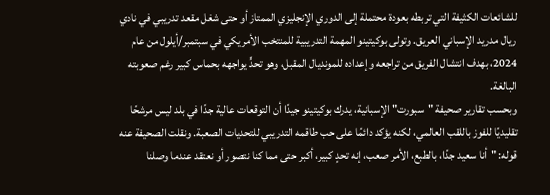للشائعات الكثيفة التي تربطه بعودة محتملة إلى الدوري الإنجليزي الممتاز أو حتى شغل مقعد تدريبي في نادي ريال مدريد الإسباني العريق. وتولى بوكيتينو المهمة التدريبية للمنتخب الأمريكي في سبتمبر/أيلول من عام 2024، بهدف انتشال الفريق من تراجعه وإعداده للمونديال المقبل، وهو تحدٍّ يواجهه بحماس كبير رغم صعوبته البالغة.
وبحسب تقارير صحيفة "سبورت" الإسبانية، يدرك بوكيتينو جيدًا أن التوقعات عالية جدًا في بلد ليس مرشحًا تقليديًا للفوز باللقب العالمي، لكنه يؤكد دائمًا على حب طاقمه التدريبي للتحديات الصعبة. ونقلت الصحيفة عنه قوله: "أنا سعيد جدًا، بالطبع، الأمر صعب، إنه تحدٍ كبير، أكبر حتى مما كنا نتصور أو نعتقد عندما وصلنا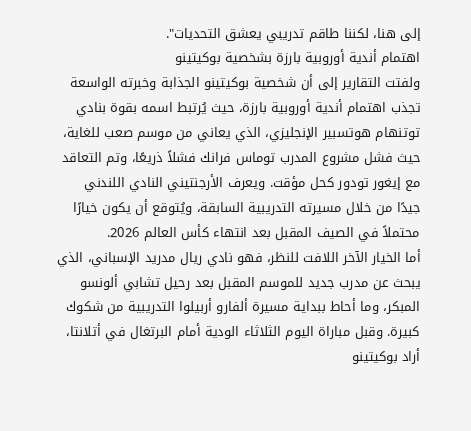إلى هنا، لكننا طاقم تدريبي يعشق التحديات".
اهتمام أندية أوروبية بارزة بشخصية بوكيتينو
ولفتت التقارير إلى أن شخصية بوكيتينو الجذابة وخبرته الواسعة تجذب اهتمام أندية أوروبية بارزة، حيث يُرتبط اسمه بقوة بنادي توتنهام هوتسبير الإنجليزي، الذي يعاني من موسم صعب للغاية، حيث فشل مشروع المدرب توماس فرانك فشلاً ذريعًا، وتم التعاقد مع إيغور تودور كحل مؤقت. ويعرف الأرجنتيني النادي اللندني جيدًا من خلال مسيرته التدريبية السابقة، ويُتوقع أن يكون خيارًا محتملاً في الصيف المقبل بعد انتهاء كأس العالم 2026.
أما الخيار الآخر اللافت للنظر، فهو نادي ريال مدريد الإسباني، الذي يبحث عن مدرب جديد للموسم المقبل بعد رحيل تشابي ألونسو المبكر، وما أحاط ببداية مسيرة ألفارو أربيلوا التدريبية من شكوك كبيرة. وقبل مباراة اليوم الثلاثاء الودية أمام البرتغال في أتلانتا، أراد بوكيتينو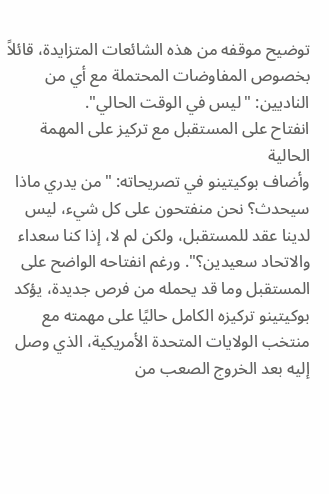توضيح موقفه من هذه الشائعات المتزايدة، قائلاً بخصوص المفاوضات المحتملة مع أي من الناديين: "ليس في الوقت الحالي".
انفتاح على المستقبل مع تركيز على المهمة الحالية
وأضاف بوكيتينو في تصريحاته: "من يدري ماذا سيحدث؟ نحن منفتحون على كل شيء، ليس لدينا عقد للمستقبل، ولكن لم لا، إذا كنا سعداء والاتحاد سعيدين؟". ورغم انفتاحه الواضح على المستقبل وما قد يحمله من فرص جديدة، يؤكد بوكيتينو تركيزه الكامل حاليًا على مهمته مع منتخب الولايات المتحدة الأمريكية، الذي وصل إليه بعد الخروج الصعب من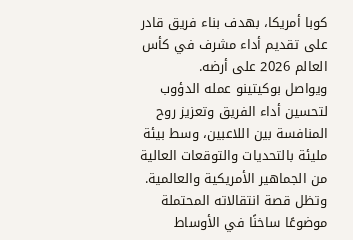كوبا أمريكا، بهدف بناء فريق قادر على تقديم أداء مشرف في كأس العالم 2026 على أرضه.
ويواصل بوكيتينو عمله الدؤوب لتحسين أداء الفريق وتعزيز روح المنافسة بين اللاعبين، وسط بيئة مليئة بالتحديات والتوقعات العالية من الجماهير الأمريكية والعالمية. وتظل قصة انتقالاته المحتملة موضوعًا ساخنًا في الأوساط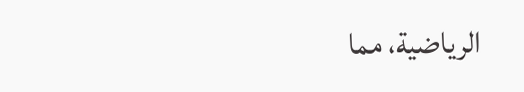الرياضية، مما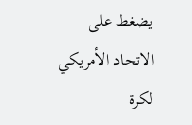يضغط على الاتحاد الأمريكي لكرة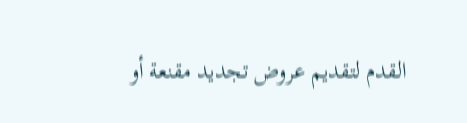القدم لتقديم عروض تجديد مقنعة أو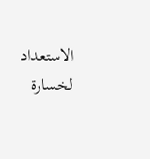الاستعداد لخسارة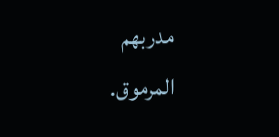مدربهم المرموق.